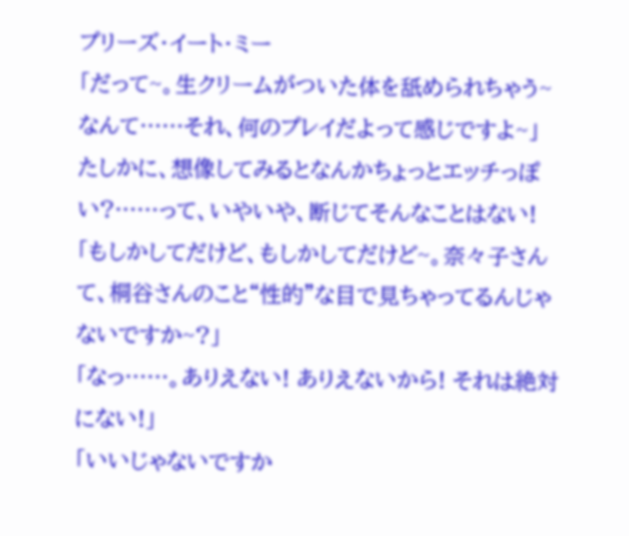プリーズ・イート・ミー
「だって~。生クリームがついた体を舐められちゃう~なんて……それ、何のプレイだよって感じですよ~」
たしかに、想像してみるとなんかちょっとエッチっぽい?……って、いやいや、断じてそんなことはない!
「もしかしてだけど、もしかしてだけど~。奈々子さんて、桐谷さんのこと“性的”な目で見ちゃってるんじゃないですか~?」
「なっ……。ありえない! ありえないから! それは絶対にない!」
「いいじゃないですか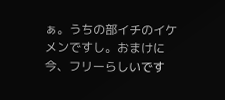ぁ。うちの部イチのイケメンですし。おまけに今、フリーらしいです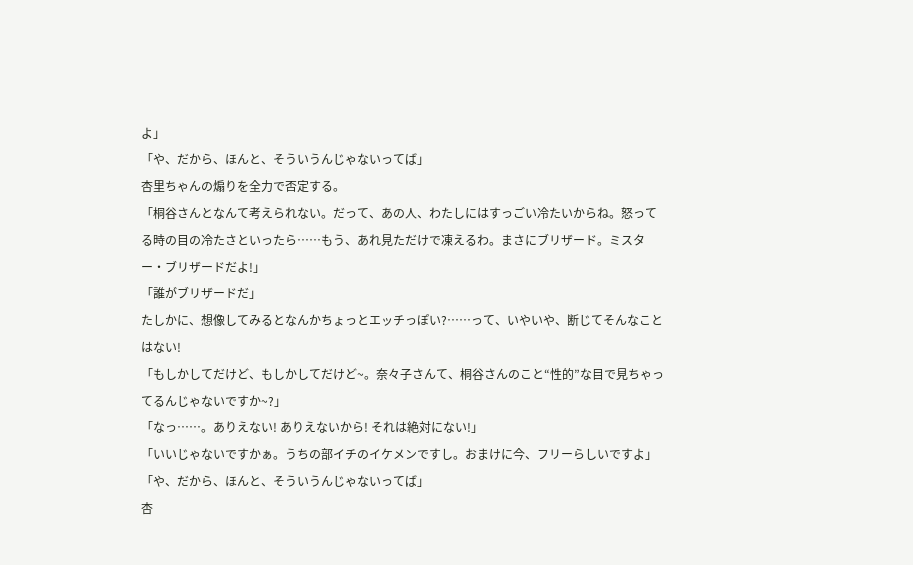よ」
「や、だから、ほんと、そういうんじゃないってば」
杏里ちゃんの煽りを全力で否定する。
「桐谷さんとなんて考えられない。だって、あの人、わたしにはすっごい冷たいからね。怒ってる時の目の冷たさといったら……もう、あれ見ただけで凍えるわ。まさにブリザード。ミスター・ブリザードだよ!」
「誰がブリザードだ」
たしかに、想像してみるとなんかちょっとエッチっぽい?……って、いやいや、断じてそんなことはない!
「もしかしてだけど、もしかしてだけど~。奈々子さんて、桐谷さんのこと“性的”な目で見ちゃってるんじゃないですか~?」
「なっ……。ありえない! ありえないから! それは絶対にない!」
「いいじゃないですかぁ。うちの部イチのイケメンですし。おまけに今、フリーらしいですよ」
「や、だから、ほんと、そういうんじゃないってば」
杏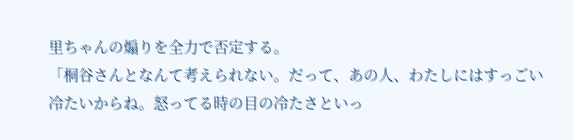里ちゃんの煽りを全力で否定する。
「桐谷さんとなんて考えられない。だって、あの人、わたしにはすっごい冷たいからね。怒ってる時の目の冷たさといっ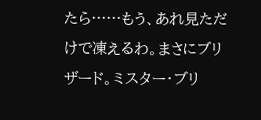たら……もう、あれ見ただけで凍えるわ。まさにブリザード。ミスター・ブリ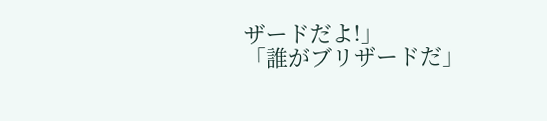ザードだよ!」
「誰がブリザードだ」